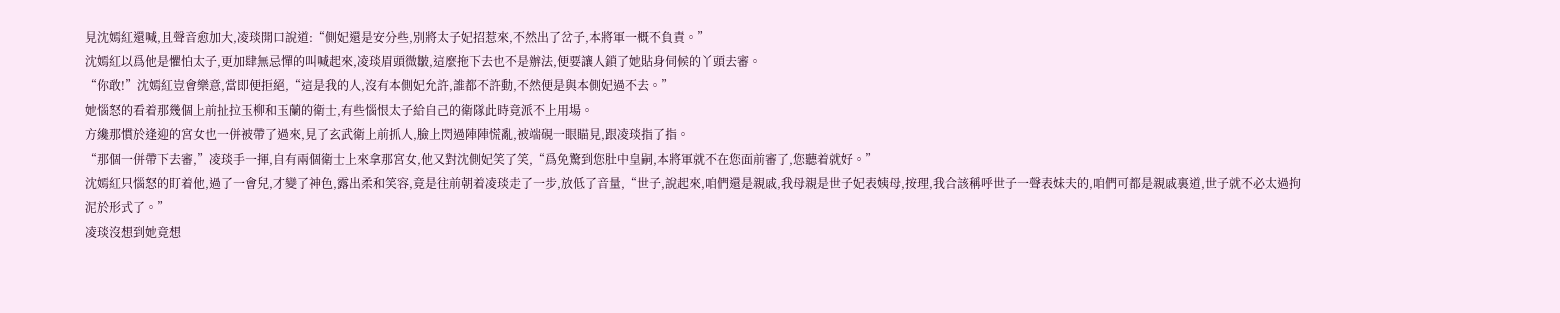見沈嫣紅還喊,且聲音愈加大,凌琰開口說道:“側妃還是安分些,別將太子妃招惹來,不然出了岔子,本將軍一概不負責。”
沈嫣紅以爲他是懼怕太子,更加肆無忌憚的叫喊起來,凌琰眉頭微皺,這麼拖下去也不是辦法,便要讓人鎖了她貼身伺候的丫頭去審。
“你敢!”沈嫣紅豈會樂意,當即便拒絕,“這是我的人,沒有本側妃允許,誰都不許動,不然便是與本側妃過不去。”
她惱怒的看着那幾個上前扯拉玉柳和玉蘭的衛士,有些惱恨太子給自己的衛隊此時竟派不上用場。
方纔那慣於逢迎的宮女也一併被帶了過來,見了玄武衛上前抓人,臉上閃過陣陣慌亂,被端硯一眼瞄見,跟凌琰指了指。
“那個一併帶下去審,”凌琰手一揮,自有兩個衛士上來拿那宮女,他又對沈側妃笑了笑,“爲免驚到您肚中皇嗣,本將軍就不在您面前審了,您聽着就好。”
沈嫣紅只惱怒的盯着他,過了一會兒,才變了神色,露出柔和笑容,竟是往前朝着凌琰走了一步,放低了音量,“世子,說起來,咱們還是親戚,我母親是世子妃表姨母,按理,我合該稱呼世子一聲表妹夫的,咱們可都是親戚裏道,世子就不必太過拘泥於形式了。”
凌琰沒想到她竟想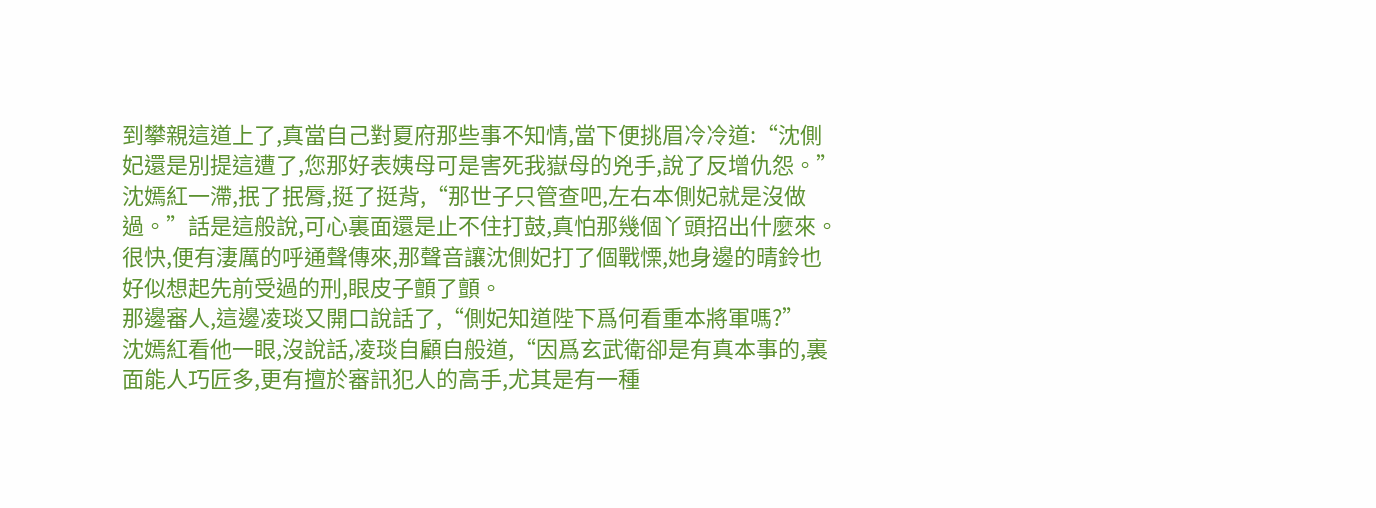到攀親這道上了,真當自己對夏府那些事不知情,當下便挑眉冷冷道:“沈側妃還是別提這遭了,您那好表姨母可是害死我嶽母的兇手,說了反增仇怨。”
沈嫣紅一滯,抿了抿脣,挺了挺背,“那世子只管查吧,左右本側妃就是沒做過。”話是這般說,可心裏面還是止不住打鼓,真怕那幾個丫頭招出什麼來。
很快,便有淒厲的呼通聲傳來,那聲音讓沈側妃打了個戰慄,她身邊的晴鈴也好似想起先前受過的刑,眼皮子顫了顫。
那邊審人,這邊凌琰又開口說話了,“側妃知道陛下爲何看重本將軍嗎?”
沈嫣紅看他一眼,沒說話,凌琰自顧自般道,“因爲玄武衛卻是有真本事的,裏面能人巧匠多,更有擅於審訊犯人的高手,尤其是有一種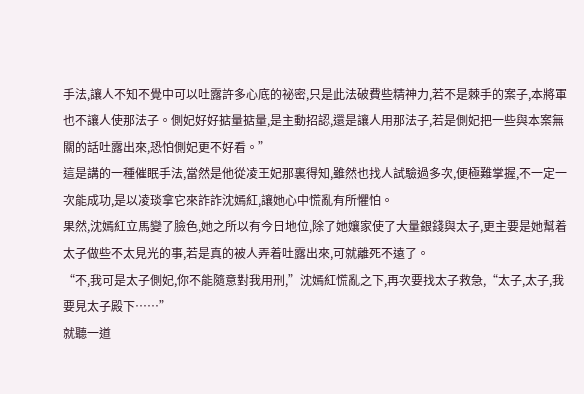手法,讓人不知不覺中可以吐露許多心底的祕密,只是此法破費些精神力,若不是棘手的案子,本將軍也不讓人使那法子。側妃好好掂量掂量,是主動招認,還是讓人用那法子,若是側妃把一些與本案無關的話吐露出來,恐怕側妃更不好看。”
這是講的一種催眠手法,當然是他從凌王妃那裏得知,雖然也找人試驗過多次,便極難掌握,不一定一次能成功,是以凌琰拿它來詐詐沈嫣紅,讓她心中慌亂有所懼怕。
果然,沈嫣紅立馬變了臉色,她之所以有今日地位,除了她孃家使了大量銀錢與太子,更主要是她幫着太子做些不太見光的事,若是真的被人弄着吐露出來,可就離死不遠了。
“不,我可是太子側妃,你不能隨意對我用刑,”沈嫣紅慌亂之下,再次要找太子救急,“太子,太子,我要見太子殿下……”
就聽一道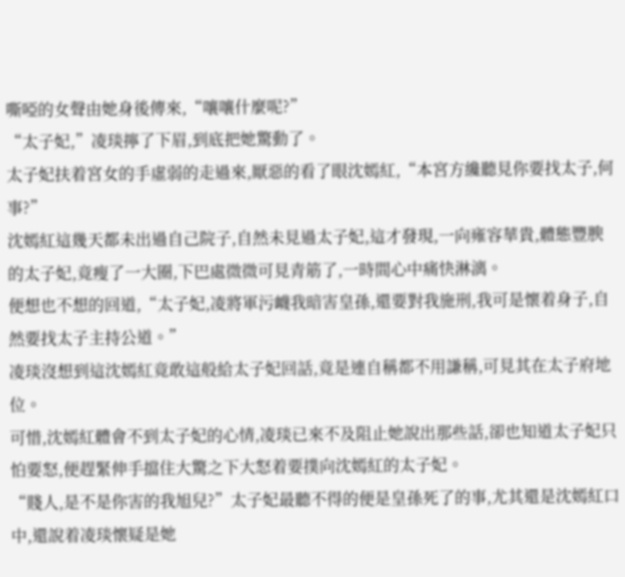嘶啞的女聲由她身後傳來,“嚷嚷什麼呢?”
“太子妃,”凌琰擰了下眉,到底把她驚動了。
太子妃扶着宮女的手虛弱的走過來,厭惡的看了眼沈嫣紅,“本宮方纔聽見你要找太子,何事?”
沈嫣紅這幾天都未出過自己院子,自然未見過太子妃,這才發現,一向雍容華貴,體態豐腴的太子妃,竟瘦了一大圈,下巴處微微可見青筋了,一時間心中痛快淋漓。
便想也不想的回道,“太子妃,凌將軍污衊我暗害皇孫,還要對我施刑,我可是懷着身子,自然要找太子主持公道。”
凌琰沒想到這沈嫣紅竟敢這般給太子妃回話,竟是連自稱都不用謙稱,可見其在太子府地位。
可惜,沈嫣紅體會不到太子妃的心情,凌琰已來不及阻止她說出那些話,卻也知道太子妃只怕要怒,便趕緊伸手擋住大驚之下大怒着要撲向沈嫣紅的太子妃。
“賤人,是不是你害的我旭兒?”太子妃最聽不得的便是皇孫死了的事,尤其還是沈嫣紅口中,還說着凌琰懷疑是她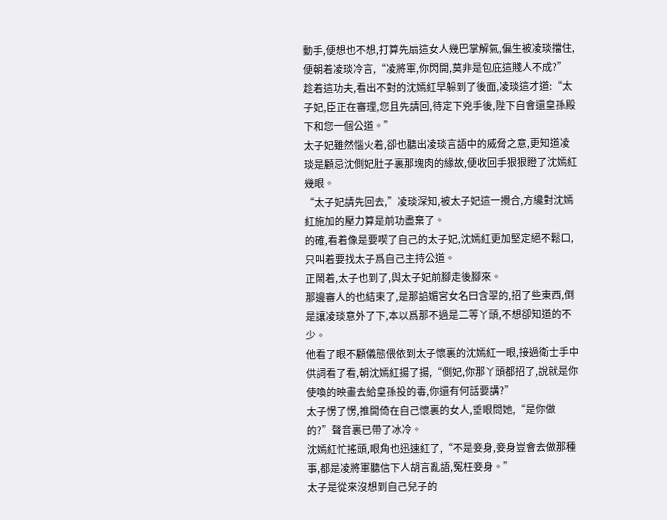動手,便想也不想,打算先扇這女人幾巴掌解氣,偏生被凌琰擋住,便朝着凌琰冷言,“凌將軍,你閃開,莫非是包庇這賤人不成?”
趁着這功夫,看出不對的沈嫣紅早躲到了後面,凌琰這才道:“太子妃,臣正在審理,您且先請回,待定下兇手後,陛下自會還皇孫殿下和您一個公道。”
太子妃雖然惱火着,卻也聽出凌琰言語中的威脅之意,更知道凌琰是顧忌沈側妃肚子裏那塊肉的緣故,便收回手狠狠瞪了沈嫣紅幾眼。
“太子妃請先回去,”凌琰深知,被太子妃這一攪合,方纔對沈嫣紅施加的壓力算是前功盡棄了。
的確,看着像是要喫了自己的太子妃,沈嫣紅更加堅定絕不鬆口,只叫着要找太子爲自己主持公道。
正鬧着,太子也到了,與太子妃前腳走後腳來。
那邊審人的也結束了,是那諂媚宮女名曰含翠的,招了些東西,倒是讓凌琰意外了下,本以爲那不過是二等丫頭,不想卻知道的不少。
他看了眼不顧儀態偎依到太子懷裏的沈嫣紅一眼,接過衛士手中供詞看了看,朝沈嫣紅揚了揚,“側妃,你那丫頭都招了,說就是你使喚的映畫去給皇孫投的毒,你還有何話要講?”
太子愣了愣,推開倚在自己懷裏的女人,垂眼問她,“是你做的?”聲音裏已帶了冰冷。
沈嫣紅忙搖頭,眼角也迅速紅了,“不是妾身,妾身豈會去做那種事,都是凌將軍聽信下人胡言亂語,冤枉妾身。”
太子是從來沒想到自己兒子的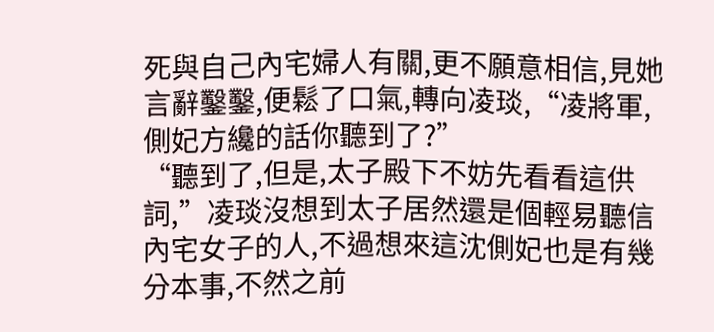死與自己內宅婦人有關,更不願意相信,見她言辭鑿鑿,便鬆了口氣,轉向凌琰,“凌將軍,側妃方纔的話你聽到了?”
“聽到了,但是,太子殿下不妨先看看這供詞,”凌琰沒想到太子居然還是個輕易聽信內宅女子的人,不過想來這沈側妃也是有幾分本事,不然之前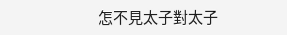怎不見太子對太子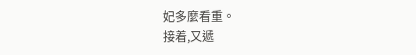妃多麼看重。
接着,又遞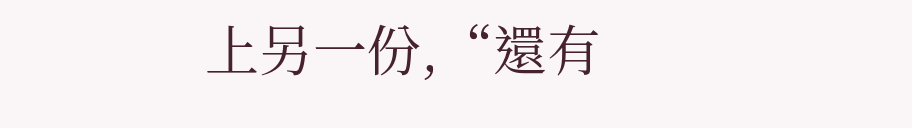上另一份,“還有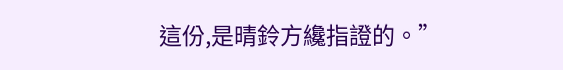這份,是晴鈴方纔指證的。”